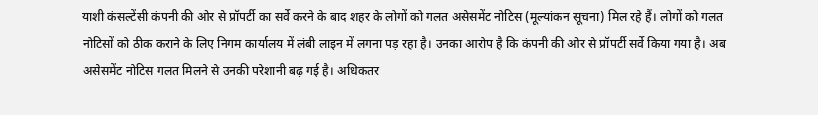याशी कंसल्टेंसी कंपनी की ओर से प्रॉपर्टी का सर्वे करने के बाद शहर के लोगों को गलत असेसमेंट नोटिस (मूल्यांकन सूचना) मिल रहे हैं। लोगों को गलत नोटिसों को ठीक कराने के लिए निगम कार्यालय में लंबी लाइन में लगना पड़ रहा है। उनका आरोप है कि कंपनी की ओर से प्रॉपर्टी सर्वे किया गया है। अब असेसमेंट नोटिस गलत मिलने से उनकी परेशानी बढ़ गई है। अधिकतर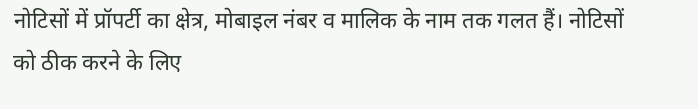नोटिसों में प्रॉपर्टी का क्षेत्र, मोबाइल नंबर व मालिक के नाम तक गलत हैं। नोटिसों को ठीक करने के लिए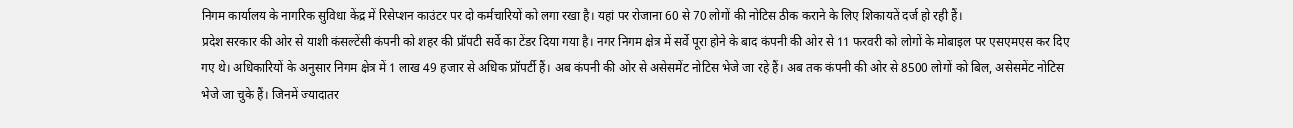निगम कार्यालय के नागरिक सुविधा केंद्र में रिसेप्शन काउंटर पर दो कर्मचारियों को लगा रखा है। यहां पर रोजाना 60 से 70 लोगों की नोटिस ठीक कराने के लिए शिकायतें दर्ज हो रही हैं।
प्रदेश सरकार की ओर से याशी कंसल्टेंसी कंपनी को शहर की प्रॉपटी सर्वे का टेंडर दिया गया है। नगर निगम क्षेत्र में सर्वे पूरा होने के बाद कंपनी की ओर से 11 फरवरी को लोगों के मोबाइल पर एसएमएस कर दिए गए थे। अधिकारियों के अनुसार निगम क्षेत्र में 1 लाख 49 हजार से अधिक प्रॉपर्टी हैं। अब कंपनी की ओर से असेसमेंट नोटिस भेजे जा रहे हैं। अब तक कंपनी की ओर से 8500 लोगों को बिल, असेसमेंट नोटिस भेजे जा चुके हैं। जिनमें ज्यादातर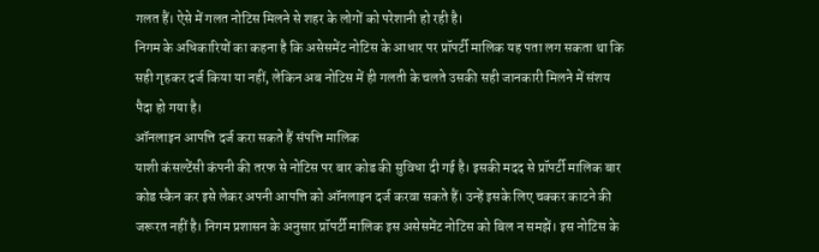गलत हैं। ऐसे में गलत नोटिस मिलने से शहर के लोगों को परेशानी हो रही है।
निगम के अधिकारियों का कहना है कि असेसमेंट नोटिस के आधार पर प्रॉपर्टी मालिक यह पता लग सकता था कि सही गृहकर दर्ज किया या नहीं, लेकिन अब नोटिस में ही गलती के चलते उसकी सही जानकारी मिलने में संशय पैदा हो गया है।
ऑनलाइन आपत्ति दर्ज करा सकते हैं संपत्ति मालिक
याशी कंसल्टेंसी कंपनी की तरफ से नोटिस पर बार कोड की सुविधा दी गई है। इसकी मदद से प्रॉपर्टी मालिक बार कोड स्कैन कर इसे लेकर अपनी आपत्ति को ऑनलाइन दर्ज करवा सकते हैं। उन्हें इसके लिए चक्कर काटने की जरूरत नहीं है। निगम प्रशासन के अनुसार प्रॉपर्टी मालिक इस असेसमेंट नोटिस को बिल न समझें। इस नोटिस के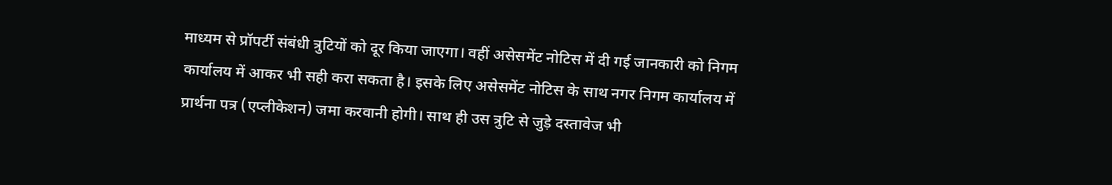माध्यम से प्रॉपर्टी संबंधी त्रुटियों को दूर किया जाएगा। वहीं असेसमेंट नोटिस में दी गई जानकारी को निगम कार्यालय में आकर भी सही करा सकता है। इसके लिए असेसमेंट नोटिस के साथ नगर निगम कार्यालय में प्रार्थना पत्र (एप्लीकेशन) जमा करवानी होगी। साथ ही उस त्रुटि से जुड़े दस्तावेज भी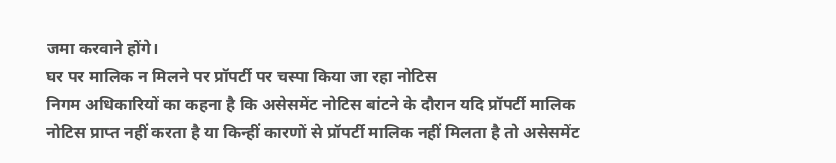जमा करवाने होंगे।
घर पर मालिक न मिलने पर प्रॉपर्टी पर चस्पा किया जा रहा नोटिस
निगम अधिकारियों का कहना है कि असेसमेंट नोटिस बांटने के दौरान यदि प्रॉपर्टी मालिक नोटिस प्राप्त नहीं करता है या किन्हीं कारणों से प्रॉपर्टी मालिक नहीं मिलता है तो असेसमेंट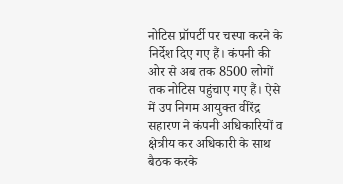नोटिस प्रॉपर्टी पर चस्पा करने के निर्देश दिए गए हैं। कंपनी की ओर से अब तक 8500 लोगों तक नोटिस पहुंचाए गए हैं। ऐसे में उप निगम आयुक्त वीरेंद्र सहारण ने कंपनी अधिकारियों व क्षेत्रीय कर अधिकारी के साथ बैठक करके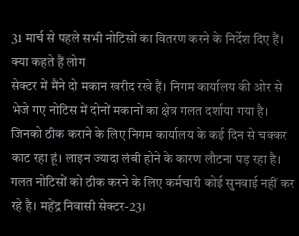31 मार्च से पहले सभी नोटिसों का वितरण करने के निर्देश दिए हैं।
क्या कहते हैं लोग
सेक्टर में मैंने दो मकान खरीद रखे हैं। निगम कार्यालय की ओर से भेजे गए नोटिस में दोनों मकानों का क्षेत्र गलत दर्शाया गया है। जिनको ठीक कराने के लिए निगम कार्यालय के कई दिन से चक्कर काट रहा हूं। लाइन ज्यादा लंबी होने के कारण लौटना पड़ रहा है। गलत नोटिसों को ठीक करने के लिए कर्मचारी कोई सुनवाई नहीं कर रहे है। महेंद्र निवासी सेक्टर-23।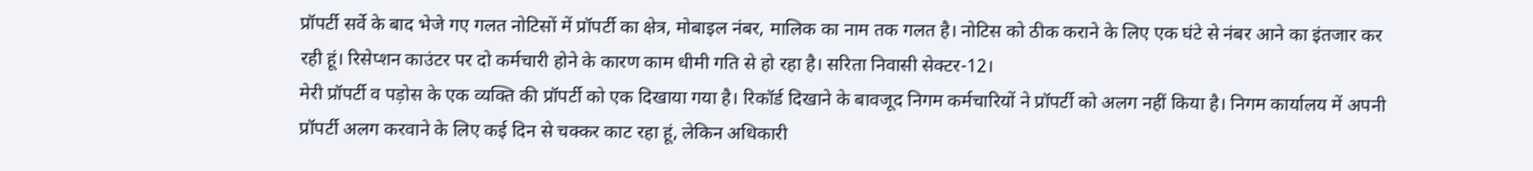प्रॉपर्टी सर्वे के बाद भेजे गए गलत नोटिसों में प्रॉपर्टी का क्षेत्र, मोबाइल नंबर, मालिक का नाम तक गलत है। नोटिस को ठीक कराने के लिए एक घंटे से नंबर आने का इंतजार कर रही हूं। रिसेप्शन काउंटर पर दो कर्मचारी होने के कारण काम धीमी गति से हो रहा है। सरिता निवासी सेक्टर-12।
मेरी प्रॉपर्टी व पड़ोस के एक व्यक्ति की प्रॉपर्टी को एक दिखाया गया है। रिकॉर्ड दिखाने के बावजूद निगम कर्मचारियों ने प्रॉपर्टी को अलग नहीं किया है। निगम कार्यालय में अपनी प्रॉपर्टी अलग करवाने के लिए कई दिन से चक्कर काट रहा हूं, लेकिन अधिकारी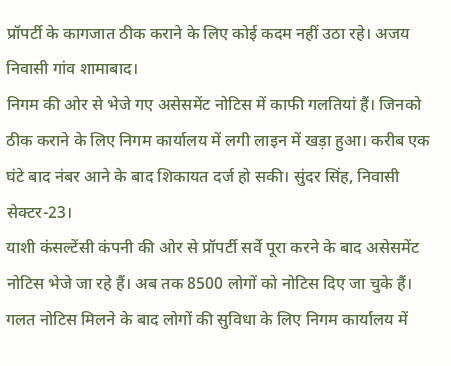प्रॉपर्टी के कागजात ठीक कराने के लिए कोई कदम नहीं उठा रहे। अजय निवासी गांव शामाबाद।
निगम की ओर से भेजे गए असेसमेंट नोटिस में काफी गलतियां हैं। जिनको ठीक कराने के लिए निगम कार्यालय में लगी लाइन में खड़ा हुआ। करीब एक घंटे बाद नंबर आने के बाद शिकायत दर्ज हो सकी। सुंदर सिंह, निवासी सेक्टर-23।
याशी कंसल्टेंसी कंपनी की ओर से प्रॉपर्टी सर्वे पूरा करने के बाद असेसमेंट नोटिस भेजे जा रहे हैं। अब तक 8500 लोगों को नोटिस दिए जा चुके हैं। गलत नोटिस मिलने के बाद लोगों की सुविधा के लिए निगम कार्यालय में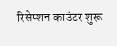रिसेप्शन काउंटर शुरू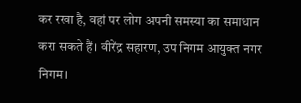कर रखा है, वहां पर लोग अपनी समस्या का समाधान करा सकते हैं। वीरेंद्र सहारण, उप निगम आयुक्त नगर निगम।